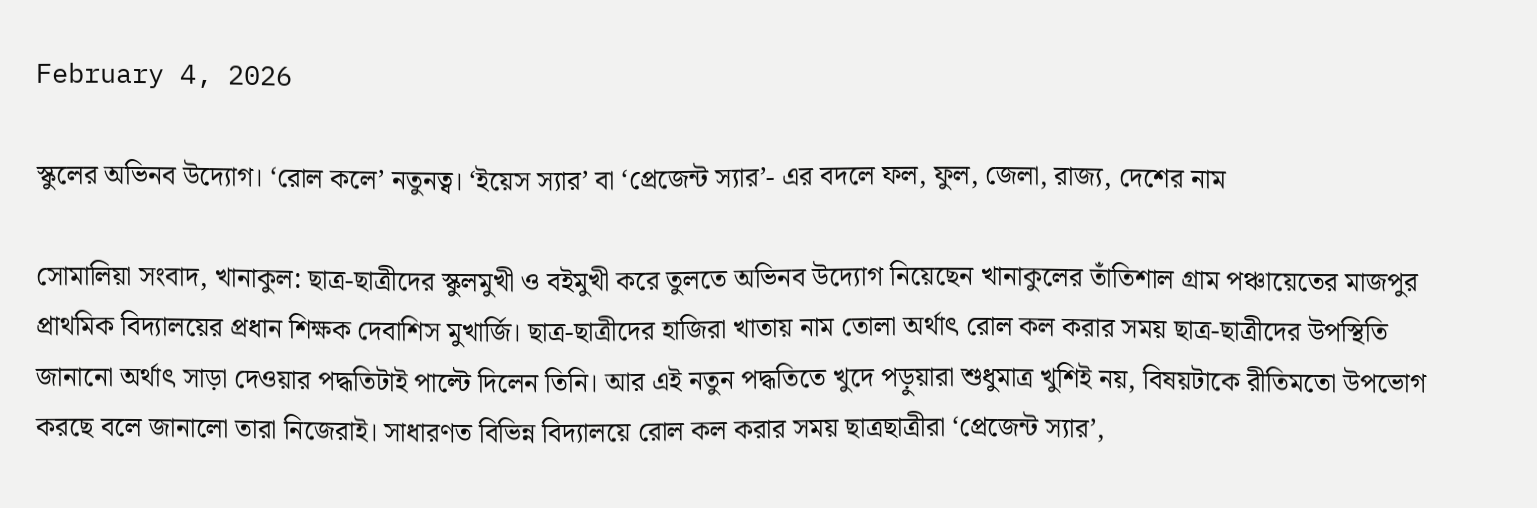February 4, 2026

স্কুলের অভিনব উদ্যোগ। ‘রোল কলে’ নতুনত্ব। ‘ইয়েস স্যার’ বা ‘প্রেজেন্ট স্যার’- এর বদলে ফল, ফুল, জেলা, রাজ্য, দেশের নাম

সোমালিয়া সংবাদ, খানাকুল: ছাত্র-ছাত্রীদের স্কুলমুখী ও বইমুখী করে তুলতে অভিনব উদ্যোগ নিয়েছেন খানাকুলের তাঁতিশাল গ্রাম পঞ্চায়েতের মাজপুর প্রাথমিক বিদ্যালয়ের প্রধান শিক্ষক দেবাশিস মুখার্জি। ছাত্র-ছাত্রীদের হাজিরা খাতায় নাম তোলা অর্থাৎ রোল কল করার সময় ছাত্র-ছাত্রীদের উপস্থিতি জানানো অর্থাৎ সাড়া দেওয়ার পদ্ধতিটাই পাল্টে দিলেন তিনি। আর এই নতুন পদ্ধতিতে খুদে পড়ুয়ারা শুধুমাত্র খুশিই নয়, বিষয়টাকে রীতিমতো উপভোগ করছে বলে জানালো তারা নিজেরাই। সাধারণত বিভিন্ন বিদ্যালয়ে রোল কল করার সময় ছাত্রছাত্রীরা ‘প্রেজেন্ট স্যার’,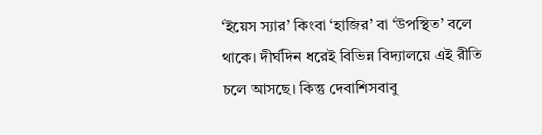‘ইয়েস স্যার’ কিংবা ‘হাজির’ বা ‘উপস্থিত’ বলে থাকে। দীর্ঘদিন ধরেই বিভিন্ন বিদ্যালয়ে এই রীতি চলে আসছে। কিন্তু দেবাশিসবাবু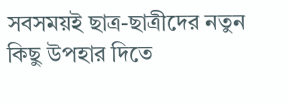সবসময়ই ছাত্র-ছাত্রীদের নতুন কিছু উপহার দিতে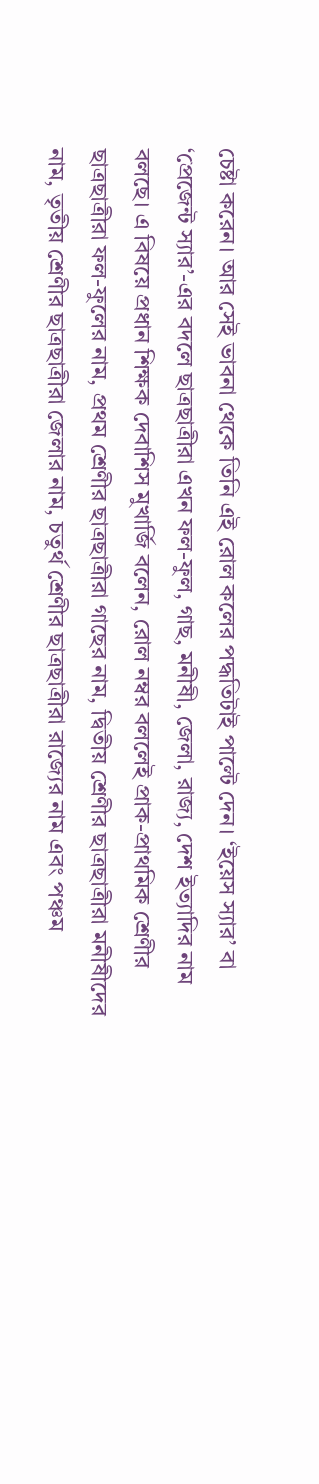চেষ্টা করেন। আর সেই ভাবনা থেকে তিনি এই রোল কলের পদ্ধতিটাই পাল্টে দেন। ‘ইয়েস স্যার’ বা ‘প্রেজেন্ট স্যার’-এর বদলে ছাত্রছাত্রীরা এখন ফল-ফুল, গাছ, মনীষী, জেলা, রাজ্য, দেশ ইত্যাদির নাম বলছে। এ বিষয়ে প্রধান শিক্ষক দেবাশিস মুখার্জি বলেন, রোল নম্বর বললেই প্রাক-প্রাথমিক শ্রেণীর ছাত্রছাত্রীরা ফল-ফুলের নাম, প্রথম শ্রেণীর ছাত্রছাত্রীরা গাছের নাম, দ্বিতীয় শ্রেণীর ছাত্রছাত্রীরা মনীষীদের নাম, তৃতীয় শ্রেণীর ছাত্রছাত্রীরা জেলার নাম, চতুর্থ শ্রেণীর ছাত্রছাত্রীরা রাজ্যের নাম এবং পঞ্চম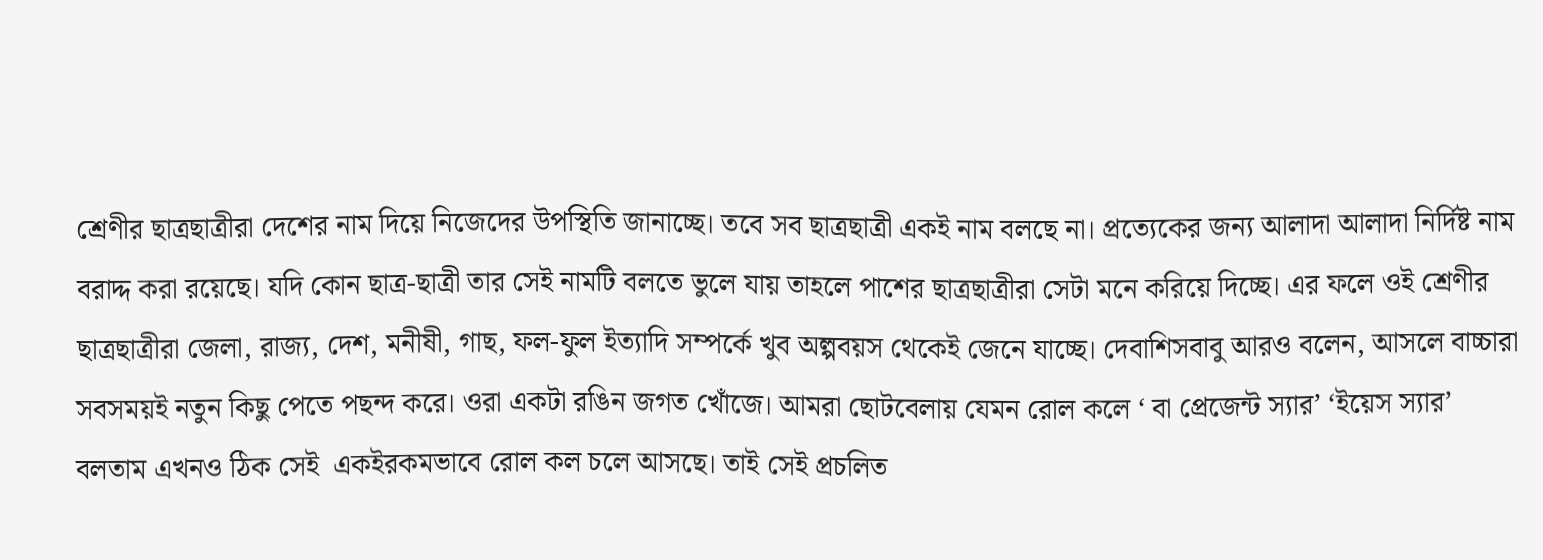শ্রেণীর ছাত্রছাত্রীরা দেশের নাম দিয়ে নিজেদের উপস্থিতি জানাচ্ছে। তবে সব ছাত্রছাত্রী একই নাম বলছে না। প্রত্যেকের জন্য আলাদা আলাদা নির্দিষ্ট নাম বরাদ্দ করা রয়েছে। যদি কোন ছাত্র-ছাত্রী তার সেই নামটি বলতে ভুলে যায় তাহলে পাশের ছাত্রছাত্রীরা সেটা মনে করিয়ে দিচ্ছে। এর ফলে ওই শ্রেণীর ছাত্রছাত্রীরা জেলা, রাজ্য, দেশ, মনীষী, গাছ, ফল-ফুল ইত্যাদি সম্পর্কে খুব অল্পবয়স থেকেই জেনে যাচ্ছে। দেবাশিসবাবু আরও বলেন, আসলে বাচ্চারা সবসময়ই নতুন কিছু পেতে পছন্দ করে। ওরা একটা রঙিন জগত খোঁজে। আমরা ছোটবেলায় যেমন রোল কলে ‘ বা প্রেজেন্ট স্যার’ ‘ইয়েস স্যার’ বলতাম এখনও ঠিক সেই  একইরকমভাবে রোল কল চলে আসছে। তাই সেই প্রচলিত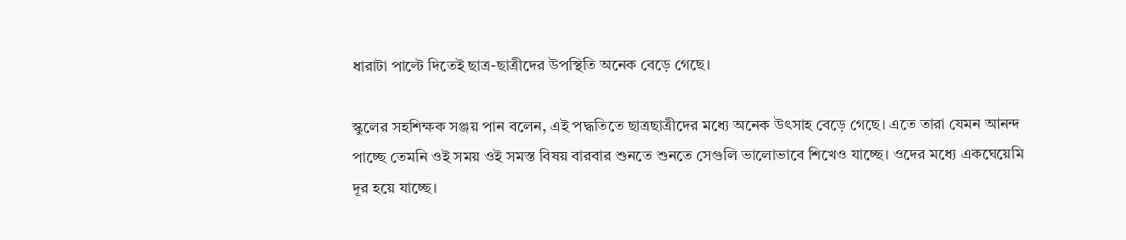ধারাটা পাল্টে দিতেই ছাত্র-ছাত্রীদের উপস্থিতি অনেক বেড়ে গেছে।

স্কুলের সহশিক্ষক সঞ্জয় পান বলেন, এই পদ্ধতিতে ছাত্রছাত্রীদের মধ্যে অনেক উৎসাহ বেড়ে গেছে। এতে তারা যেমন আনন্দ পাচ্ছে তেমনি ওই সময় ওই সমস্ত বিষয় বারবার শুনতে শুনতে সেগুলি ভালোভাবে শিখেও যাচ্ছে। ওদের মধ্যে একঘেয়েমি দূর হয়ে যাচ্ছে।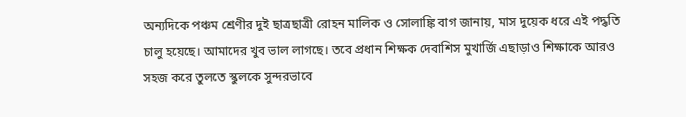অন্যদিকে পঞ্চম শ্রেণীর দুই ছাত্রছাত্রী রোহন মালিক ও সোলাঙ্কি বাগ জানায়, মাস দুয়েক ধরে এই পদ্ধতি চালু হয়েছে। আমাদের খুব ভাল লাগছে। তবে প্রধান শিক্ষক দেবাশিস মুখার্জি এছাড়াও শিক্ষাকে আরও সহজ করে তুলতে স্কুলকে সুন্দরভাবে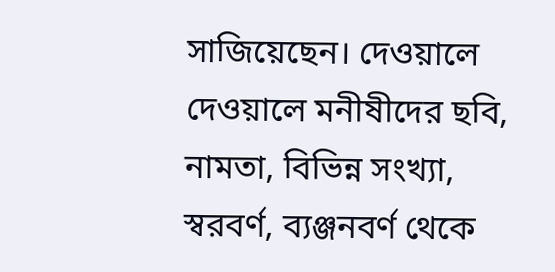সাজিয়েছেন। দেওয়ালে দেওয়ালে মনীষীদের ছবি, নামতা, বিভিন্ন সংখ্যা, স্বরবর্ণ, ব্যঞ্জনবর্ণ থেকে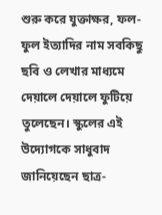শুরু করে যুক্তাক্ষর, ফল-ফুল ইত্যাদির নাম সবকিছু ছবি ও লেখার মাধ্যমে দেয়ালে দেয়ালে ফুটিয়ে তুলেছেন। স্কুলের এই উদ্যোগকে সাধুবাদ জানিয়েছেন ছাত্র-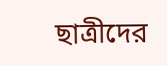ছাত্রীদের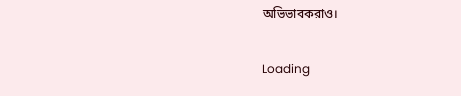অভিভাবকরাও।

Loading